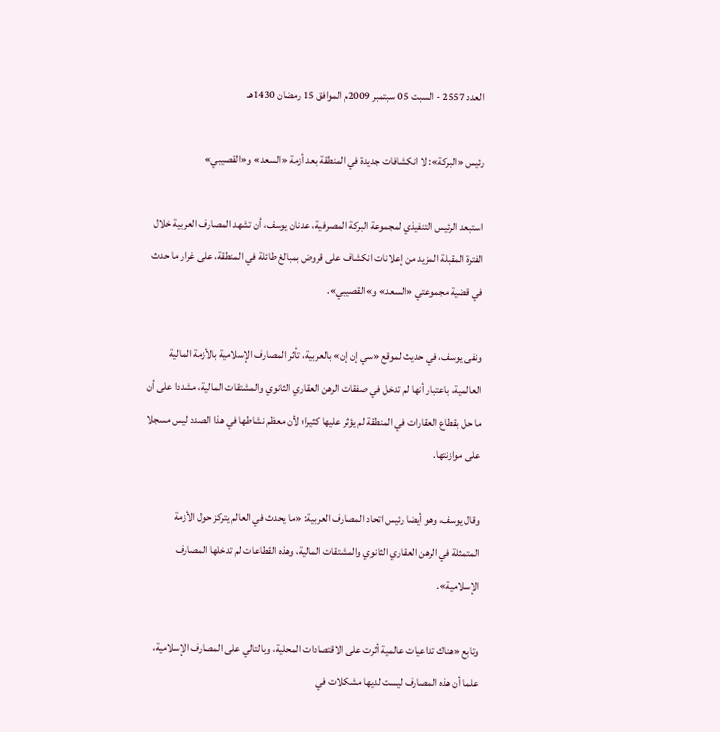العدد 2557 - السبت 05 سبتمبر 2009م الموافق 15 رمضان 1430هـ

رئيس «البركة»: لا انكشافات جديدة في المنطقة بعد أزمة «السعد» و«القصيبي»

استبعد الرئيس التنفيذي لمجموعة البركة المصرفية، عدنان يوسف، أن تشهد المصارف العربية خلال الفترة المقبلة المزيد من إعلانات انكشاف على قروض بمبالغ طائلة في المنطقة، على غرار ما حدث في قضية مجموعتي «السعد» و»القصيبي».

ونفى يوسف، في حديث لموقع «سي إن إن» بالعربية، تأثر المصارف الإسلامية بالأزمة المالية العالمية، باعتبار أنها لم تدخل في صفقات الرهن العقاري الثانوي والمشتقات المالية، مشددا على أن ما حل بقطاع العقارات في المنطقة لم يؤثر عليها كثيرا؛ لأن معظم نشاطها في هذا الصدد ليس مسجلا على موازنتها.

وقال يوسف، وهو أيضا رئيس اتحاد المصارف العربية: «ما يحدث في العالم يتركز حول الأزمة المتمثلة في الرهن العقاري الثانوي والمشتقات المالية، وهذه القطاعات لم تدخلها المصارف الإسلامية».

وتابع «هناك تداعيات عالمية أثرت على الاقتصادات المحلية، وبالتالي على المصارف الإسلامية، علما أن هذه المصارف ليست لديها مشكلات في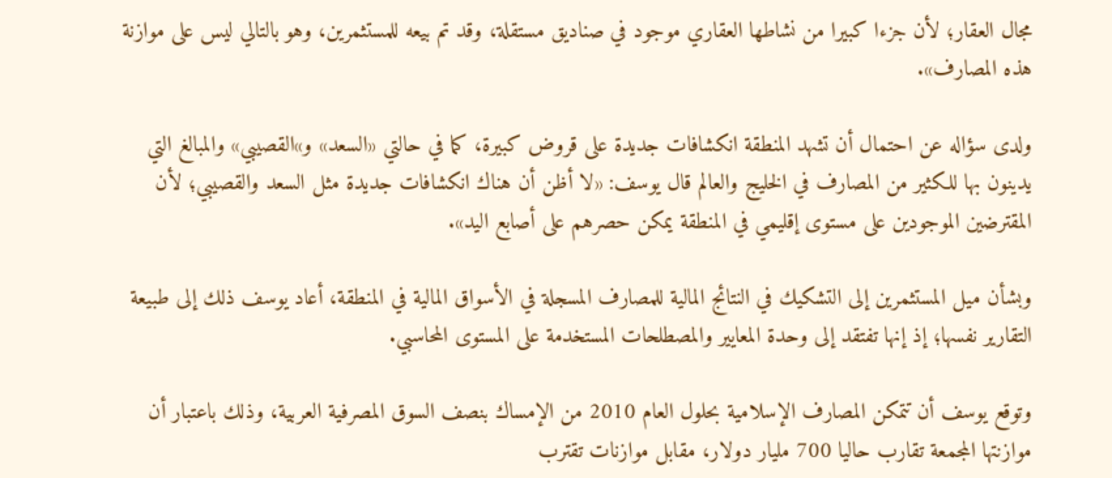مجال العقار؛ لأن جزءا كبيرا من نشاطها العقاري موجود في صناديق مستقلة، وقد تم بيعه للمستثمرين، وهو بالتالي ليس على موازنة هذه المصارف».

ولدى سؤاله عن احتمال أن تشهد المنطقة انكشافات جديدة على قروض كبيرة، كما في حالتي «السعد» و»القصيبي» والمبالغ التي يدينون بها للكثير من المصارف في الخليج والعالم قال يوسف: «لا أظن أن هناك انكشافات جديدة مثل السعد والقصيبي؛ لأن المقترضين الموجودين على مستوى إقليمي في المنطقة يمكن حصرهم على أصابع اليد».

وبشأن ميل المستثمرين إلى التشكيك في النتائج المالية للمصارف المسجلة في الأسواق المالية في المنطقة، أعاد يوسف ذلك إلى طبيعة التقارير نفسها؛ إذ إنها تفتقد إلى وحدة المعايير والمصطلحات المستخدمة على المستوى المحاسبي.

وتوقع يوسف أن تتمكن المصارف الإسلامية بحلول العام 2010 من الإمساك بنصف السوق المصرفية العربية، وذلك باعتبار أن موازنتها المجمعة تقارب حاليا 700 مليار دولار، مقابل موازنات تقترب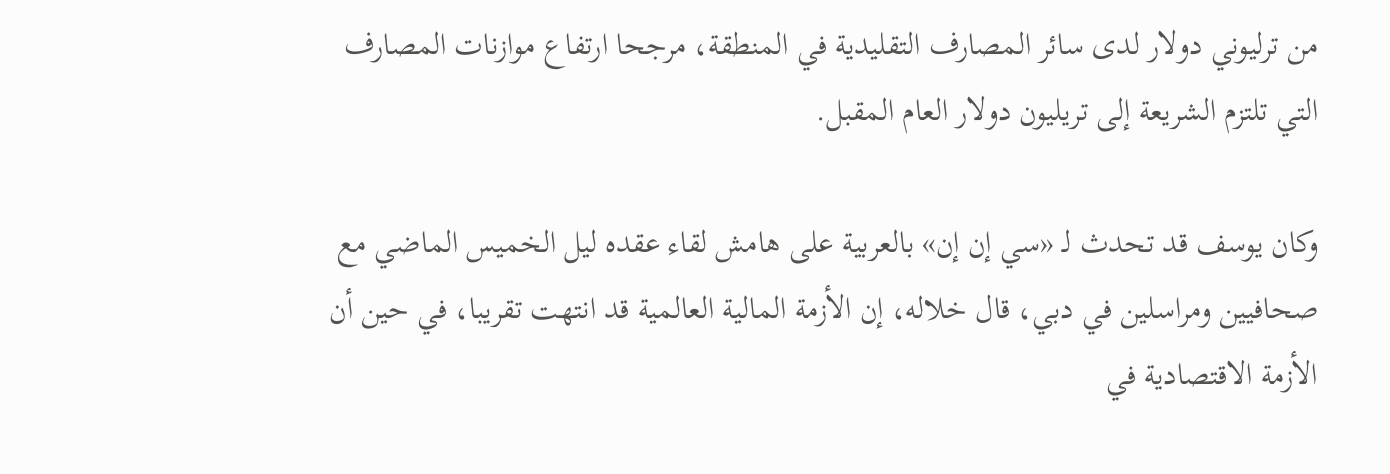من ترليوني دولار لدى سائر المصارف التقليدية في المنطقة، مرجحا ارتفاع موازنات المصارف التي تلتزم الشريعة إلى تريليون دولار العام المقبل.

وكان يوسف قد تحدث لـ «سي إن إن» بالعربية على هامش لقاء عقده ليل الخميس الماضي مع صحافيين ومراسلين في دبي، قال خلاله، إن الأزمة المالية العالمية قد انتهت تقريبا، في حين أن الأزمة الاقتصادية في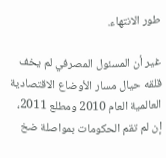طور الانتهاء.

غير أن المسئول المصرفي لم يخف قلقه حيال مسار الأوضاع الاقتصادية العالمية العام 2010 ومطلع 2011، إن لم تقم الحكومات بمواصلة ضخ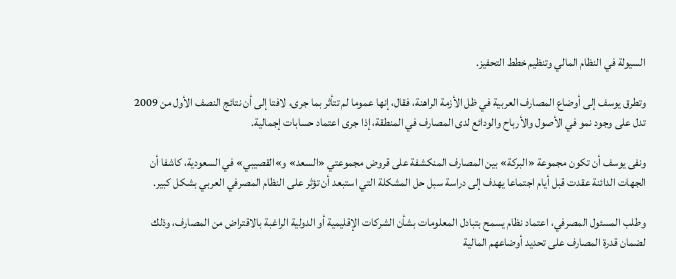السيولة في النظام المالي وتنظيم خطط التحفيز.

وتطرق يوسف إلى أوضاع المصارف العربية في ظل الأزمة الراهنة، فقال، إنها عموما لم تتأثر بما جرى، لافتا إلى أن نتائج النصف الأول من 2009 تدل على وجود نمو في الأصول والأرباح والودائع لدى المصارف في المنطقة، إذا جرى اعتماد حسابات إجمالية.

ونفى يوسف أن تكون مجموعة «البركة» بين المصارف المنكشفة على قروض مجموعتي «السعد» و»القصيبي» في السعودية، كاشفا أن الجهات الدائنة عقدت قبل أيام اجتماعا يهدف إلى دراسة سبل حل المشكلة التي استبعد أن تؤثر على النظام المصرفي العربي بشكل كبير.

وطلب المسئول المصرفي، اعتماد نظام يسمح بتبادل المعلومات بشأن الشركات الإقليمية أو الدولية الراغبة بالاقتراض من المصارف، وذلك لضمان قدرة المصارف على تحديد أوضاعهم المالية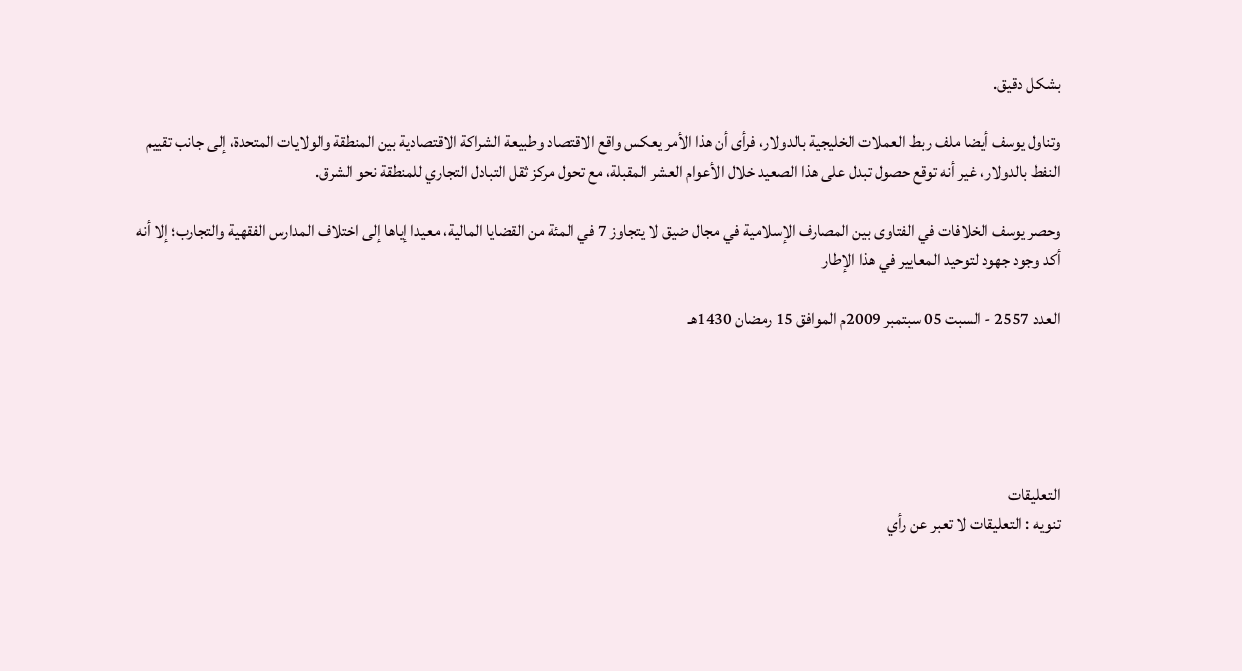بشكل دقيق.

وتناول يوسف أيضا ملف ربط العملات الخليجية بالدولار، فرأى أن هذا الأمر يعكس واقع الاقتصاد وطبيعة الشراكة الاقتصادية بين المنطقة والولايات المتحدة، إلى جانب تقييم النفط بالدولار، غير أنه توقع حصول تبدل على هذا الصعيد خلال الأعوام العشر المقبلة، مع تحول مركز ثقل التبادل التجاري للمنطقة نحو الشرق.

وحصر يوسف الخلافات في الفتاوى بين المصارف الإسلامية في مجال ضيق لا يتجاوز 7 في المئة من القضايا المالية، معيدا إياها إلى اختلاف المدارس الفقهية والتجارب؛ إلا أنه أكد وجود جهود لتوحيد المعايير في هذا الإطار

العدد 2557 - السبت 05 سبتمبر 2009م الموافق 15 رمضان 1430هـ





التعليقات
تنويه : التعليقات لا تعبر عن رأي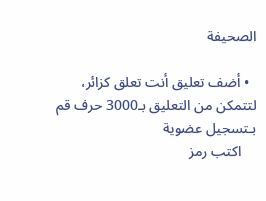الصحيفة

  • أضف تعليق أنت تعلق كزائر، لتتمكن من التعليق بـ3000 حرف قم بـتسجيل عضوية
    اكتب رمز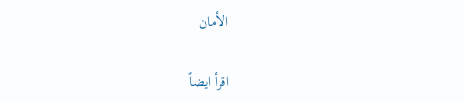الأمان

اقرأ ايضاً